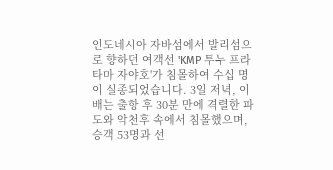인도네시아 자바섬에서 발리섬으로 향하던 여객선 'KMP 투누 프라타마 자야호'가 침몰하여 수십 명이 실종되었습니다. 3일 저녁, 이 배는 출항 후 30분 만에 격렬한 파도와 악천후 속에서 침몰했으며, 승객 53명과 선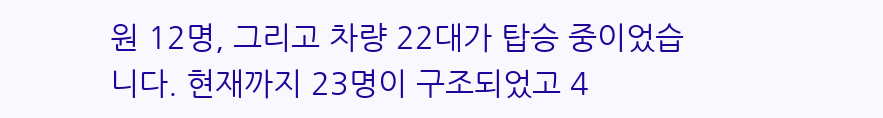원 12명, 그리고 차량 22대가 탑승 중이었습니다. 현재까지 23명이 구조되었고 4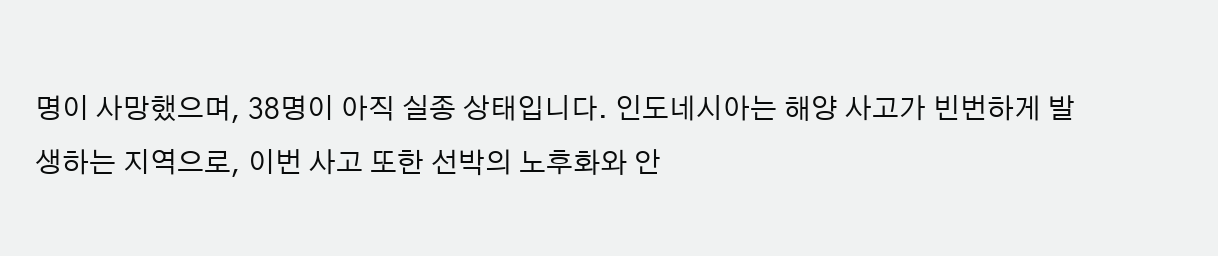명이 사망했으며, 38명이 아직 실종 상태입니다. 인도네시아는 해양 사고가 빈번하게 발생하는 지역으로, 이번 사고 또한 선박의 노후화와 안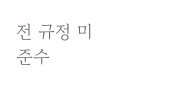전 규정 미준수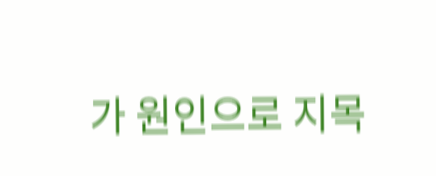가 원인으로 지목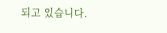되고 있습니다.